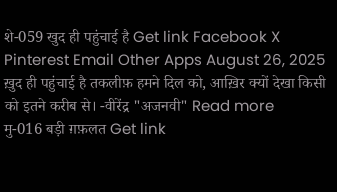शे-059 खुद ही पहुंचाई है Get link Facebook X Pinterest Email Other Apps August 26, 2025 ख़ुद ही पहुंचाई है तकलीफ़ हमने दिल को, आख़िर क्यों देखा किसी को इतने करीब से। -वीरेंद्र "अजनवी" Read more
मु-016 बड़ी ग़फ़लत Get link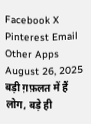Facebook X Pinterest Email Other Apps August 26, 2025 बड़ी ग़फ़लत में हैं लोग, बड़े ही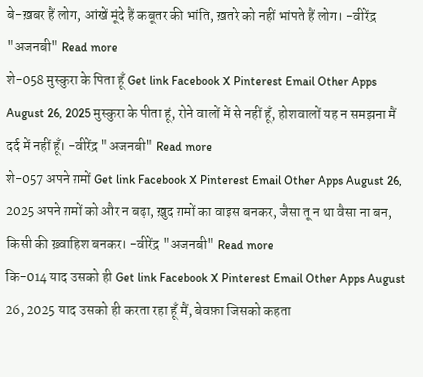बे-ख़बर हैं लोग, आंखें मूंदे हैं कबूतर की भांति, ख़तरे को नहीं भांपते हैं लोग। -वीरेंद्र "अजनबी" Read more
शे-058 मुस्कुरा के पिता हूँ Get link Facebook X Pinterest Email Other Apps August 26, 2025 मुस्कुरा के पीता हूं, रोने वालों में से नहीं हूँ, होशवालों यह न समझना मैं दर्द में नहीं हूँ। -वीरेंद्र "अजनबी" Read more
शे-057 अपने ग़मों Get link Facebook X Pinterest Email Other Apps August 26, 2025 अपने ग़मों को और न बढ़ा, ख़ुद ग़मों का वाइस बनकर, जैसा तू न था वैसा ना बन, किसी की ख़्वाहिश बनकर। -वीरेंद्र "अजनबी" Read more
कि-014 याद उसको ही Get link Facebook X Pinterest Email Other Apps August 26, 2025 याद उसको ही करता रहा हूँ मैं, बेवफ़ा जिसको कहता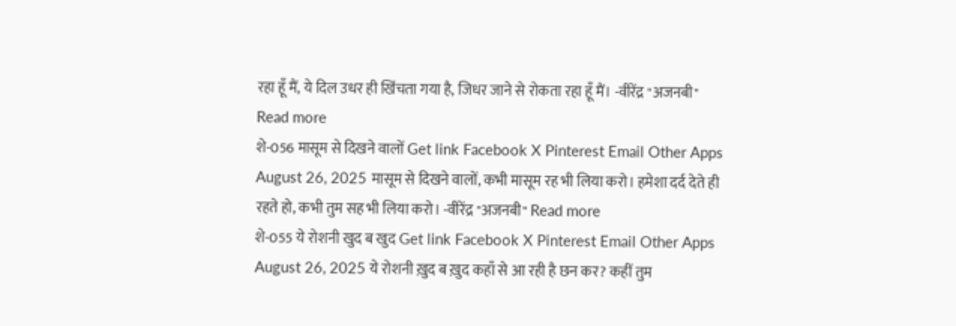रहा हूँ मैं, ये दिल उधर ही खिंचता गया है, जिधर जाने से रोकता रहा हूँ मैं। -वीरेंद्र "अजनबी" Read more
शे-056 मासूम से दिखने वालों Get link Facebook X Pinterest Email Other Apps August 26, 2025 मासूम से दिखने वालों, कभी मासूम रह भी लिया करो। हमेशा दर्द देते ही रहते हो, कभी तुम सह भी लिया करो। -वीरेंद्र "अजनबी" Read more
शे-055 ये रोशनी खुद ब खुद Get link Facebook X Pinterest Email Other Apps August 26, 2025 ये रोशनी ख़ुद ब ख़ुद कहाँ से आ रही है छन कर? कहीं तुम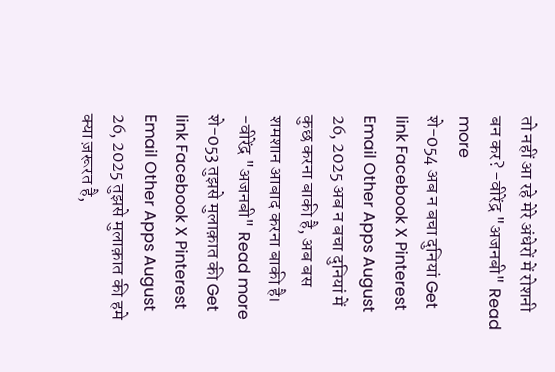तो नहीं आ रहे मेरे अंधेरों में रोशनी बन कर? -वीरेंद्र "अजनबी" Read more
शे-054 अब न बचा दुनियां Get link Facebook X Pinterest Email Other Apps August 26, 2025 अब न बचा दुनियां में कुछ करना बाकी है, अब बस शमशान आबाद करना बाकी है। -वीरेंद्र "अजनबी" Read more
शे-053 तुझसे मुलाक़ात की Get link Facebook X Pinterest Email Other Apps August 26, 2025 तुझसे मुलाक़ात की हमे क्या ज़रूरत है,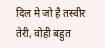दिल मे जो है तस्वीर तेरी, वोही बहुत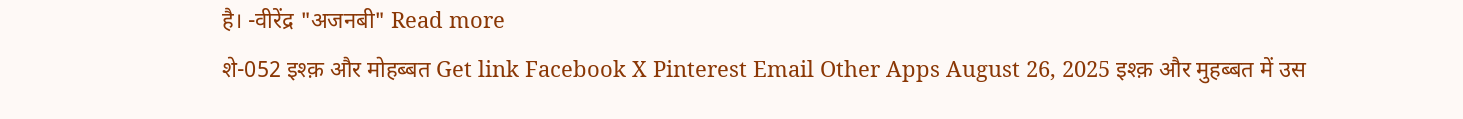है। -वीरेंद्र "अजनबी" Read more
शे-052 इश्क़ और मोहब्बत Get link Facebook X Pinterest Email Other Apps August 26, 2025 इश्क़ और मुहब्बत में उस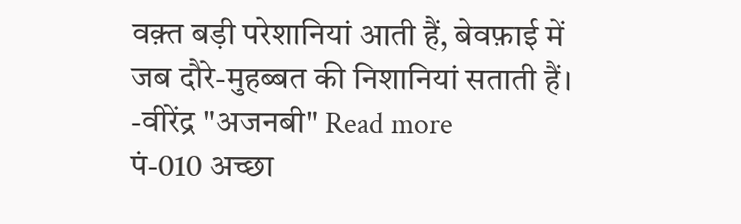वक़्त बड़ी परेशानियां आती हैं, बेवफ़ाई में जब दौरे-मुहब्बत की निशानियां सताती हैं। -वीरेंद्र "अजनबी" Read more
पं-010 अच्छा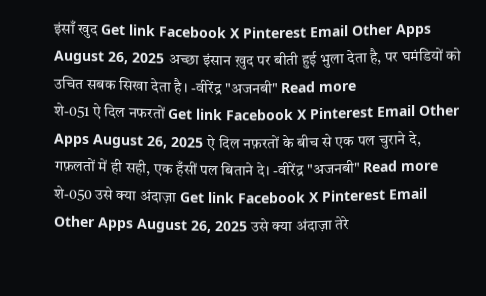इंसाँ खुद Get link Facebook X Pinterest Email Other Apps August 26, 2025 अच्छा इंसान ख़ुद पर बीती हुई भुला देता है, पर घमंडियों को उचित सबक सिखा देता है। -वीरेंद्र "अजनबी" Read more
शे-051 ऐ दिल नफरतों Get link Facebook X Pinterest Email Other Apps August 26, 2025 ऐ दिल नफ़रतों के बीच से एक पल चुराने दे, गफ़लतों में ही सही, एक हँसीं पल बिताने दे। -वीरेंद्र "अजनबी" Read more
शे-050 उसे क्या अंदाज़ा Get link Facebook X Pinterest Email Other Apps August 26, 2025 उसे क्या अंदाज़ा तेरे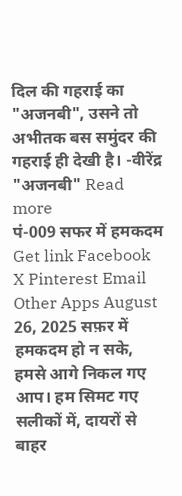दिल की गहराई का "अजनबी", उसने तो अभीतक बस समुंदर की गहराई ही देखी है। -वीरेंद्र "अजनबी" Read more
पं-009 सफर में हमकदम Get link Facebook X Pinterest Email Other Apps August 26, 2025 सफ़र में हमकदम हो न सके, हमसे आगे निकल गए आप। हम सिमट गए सलीकों में, दायरों से बाहर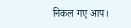निकल गए आप।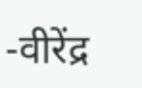-वीरेंद्र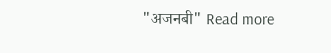"अजनबी" Read more